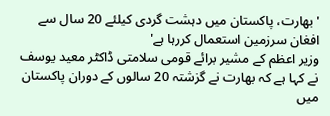'بھارت، پاکستان میں دہشت گردی کیلئے 20 سال سے افغان سرزمین استعمال کررہا ہے'
وزیر اعظم کے مشیر برائے قومی سلامتی ڈاکٹر معید یوسف نے کہا ہے کہ بھارت نے گزشتہ 20 سالوں کے دوران پاکستان میں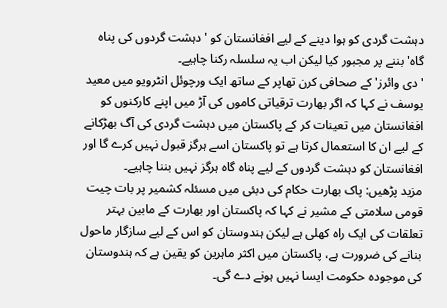دہشت گردی کو ہوا دینے کے لیے افغانستان کو 'دہشت گردوں کی پناہ گاہ' بننے پر مجبور کیا لیکن اب یہ سلسلہ رکنا چاہیے۔
'دی وائرز' کے صحافی کرن تھاپر کے ساتھ ایک ورچوئل انٹرویو میں معید یوسف نے کہا کہ اگر بھارت ترقیاتی کاموں کی آڑ میں اپنے کارکنوں کو افغانستان میں تعینات کر کے پاکستان میں دہشت گردی کی آگ بھڑکانے کے لیے ان کا استعمال کرتا ہے تو پاکستان اسے ہرگز قبول نہیں کرے گا اور افغانستان کو دہشت گردوں کے لیے پناہ گاہ ہرگز نہیں بننا چاہیے۔
مزید پڑھیں: پاک بھارت حکام کی دبئی میں مسئلہ کشمیر پر بات چیت
قومی سلامتی کے مشیر نے کہا کہ پاکستان اور بھارت کے مابین بہتر تعلقات کی ایک راہ کھلی ہے لیکن ہندوستان کو اس کے لیے سازگار ماحول بنانے کی ضرورت ہے، پاکستان میں اکثر ماہرین کو یقین ہے کہ ہندوستان کی موجودہ حکومت ایسا نہیں ہونے دے گی۔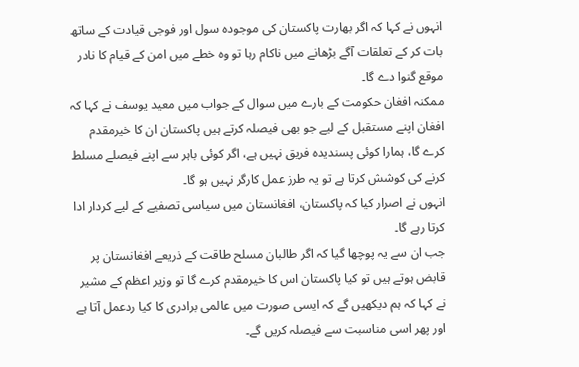انہوں نے کہا کہ اگر بھارت پاکستان کی موجودہ سول اور فوجی قیادت کے ساتھ بات کر کے تعلقات آگے بڑھانے میں ناکام رہا تو وہ خطے میں امن کے قیام کا نادر موقع گنوا دے گا۔
ممکنہ افغان حکومت کے بارے میں سوال کے جواب میں معید یوسف نے کہا کہ افغان اپنے مستقبل کے لیے جو بھی فیصلہ کرتے ہیں پاکستان ان کا خیرمقدم کرے گا، ہمارا کوئی پسندیدہ فریق نہیں ہے، اگر کوئی باہر سے اپنے فیصلے مسلط کرنے کی کوشش کرتا ہے تو یہ طرز عمل کارگر نہیں ہو گا۔
انہوں نے اصرار کیا کہ پاکستان، افغانستان میں سیاسی تصفیے کے لیے کردار ادا کرتا رہے گا۔
جب ان سے یہ پوچھا گیا کہ اگر طالبان مسلح طاقت کے ذریعے افغانستان پر قابض ہوتے ہیں تو کیا پاکستان اس کا خیرمقدم کرے گا تو وزیر اعظم کے مشیر نے کہا کہ ہم دیکھیں گے کہ ایسی صورت میں عالمی برادری کا کیا ردعمل آتا ہے اور پھر اسی مناسبت سے فیصلہ کریں گے۔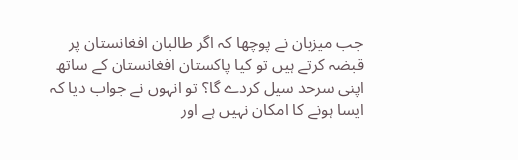جب میزبان نے پوچھا کہ اگر طالبان افغانستان پر قبضہ کرتے ہیں تو کیا پاکستان افغانستان کے ساتھ اپنی سرحد سیل کردے گا؟ تو انہوں نے جواب دیا کہ ایسا ہونے کا امکان نہیں ہے اور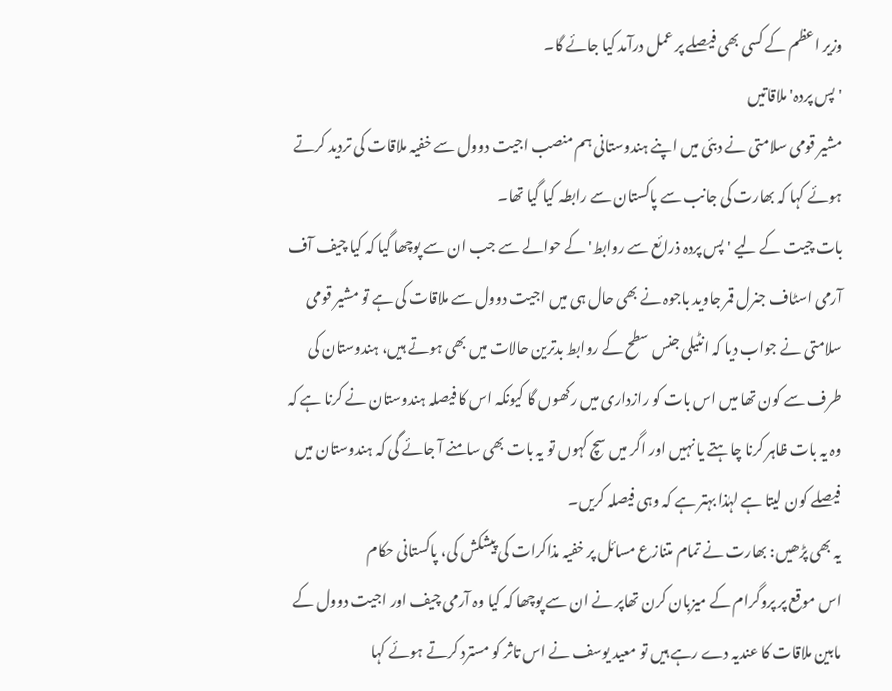وزیر اعظم کے کسی بھی فیصلے پر عمل درآمد کیا جائے گا۔
'پس پردہ' ملاقاتیں
مشیر قومی سلامتی نے دبئی میں اپنے ہندوستانی ہم منصب اجیت دوول سے خفیہ ملاقات کی تردید کرتے ہوئے کہا کہ بھارت کی جانب سے پاکستان سے رابطہ کیا گیا تھا۔
بات چیت کے لیے 'پس پردہ ذرائع سے روابط' کے حوالے سے جب ان سے پوچھا گیا کہ کیا چیف آف آرمی اسٹاف جنرل قمر جاوید باجوہ نے بھی حال ہی میں اجیت دوول سے ملاقات کی ہے تو مشیر قومی سلامتی نے جواب دیا کہ انٹیلی جنس سطح کے روابط بدترین حالات میں بھی ہوتے ہیں، ہندوستان کی طرف سے کون تھا میں اس بات کو رازداری میں رکھوں گا کیونکہ اس کا فیصلہ ہندوستان نے کرنا ہے کہ وہ یہ بات ظاہر کرنا چاہتے یا نہیں اور اگر میں سچ کہوں تو یہ بات بھی سامنے آ جائے گی کہ ہندوستان میں فیصلے کون لیتا ہے لہٰذا بہتر ہے کہ وہی فیصلہ کریں۔
یہ بھی پڑھیں: بھارت نے تمام متنازع مسائل پر خفیہ مذاکرات کی پیشکش کی، پاکستانی حکام
اس موقع پر پروگرام کے میزبان کرن تھاپر نے ان سے پوچھا کہ کیا وہ آرمی چیف اور اجیت دوول کے مابین ملاقات کا عندیہ دے رہے ہیں تو معید یوسف نے اس تاثر کو مسترد کرتے ہوئے کہا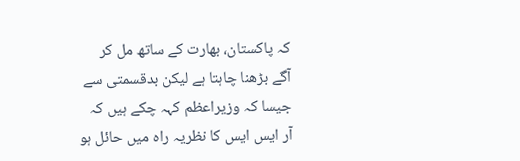کہ پاکستان، بھارت کے ساتھ مل کر آگے بڑھنا چاہتا ہے لیکن بدقسمتی سے جیسا کہ وزیراعظم کہہ چکے ہیں کہ آر ایس ایس کا نظریہ راہ میں حائل ہو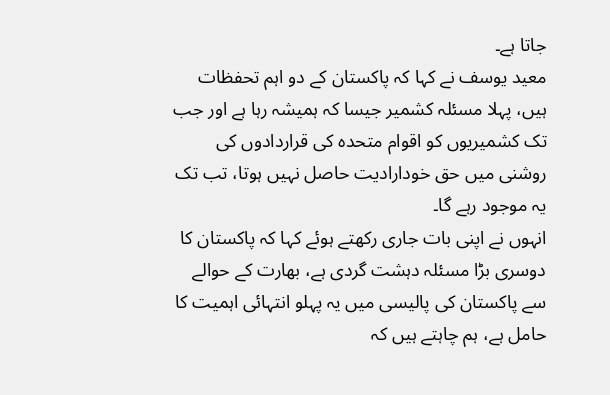جاتا ہے۔
معید یوسف نے کہا کہ پاکستان کے دو اہم تحفظات ہیں، پہلا مسئلہ کشمیر جیسا کہ ہمیشہ رہا ہے اور جب تک کشمیریوں کو اقوام متحدہ کی قراردادوں کی روشنی میں حق خودارادیت حاصل نہیں ہوتا، تب تک یہ موجود رہے گا۔
انہوں نے اپنی بات جاری رکھتے ہوئے کہا کہ پاکستان کا دوسری بڑا مسئلہ دہشت گردی ہے، بھارت کے حوالے سے پاکستان کی پالیسی میں یہ پہلو انتہائی اہمیت کا حامل ہے، ہم چاہتے ہیں کہ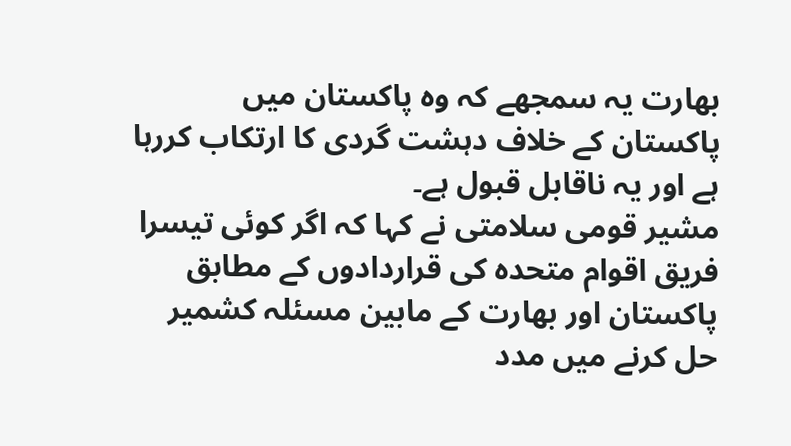بھارت یہ سمجھے کہ وہ پاکستان میں پاکستان کے خلاف دہشت گردی کا ارتکاب کررہا ہے اور یہ ناقابل قبول ہے۔
مشیر قومی سلامتی نے کہا کہ اگر کوئی تیسرا فریق اقوام متحدہ کی قراردادوں کے مطابق پاکستان اور بھارت کے مابین مسئلہ کشمیر حل کرنے میں مدد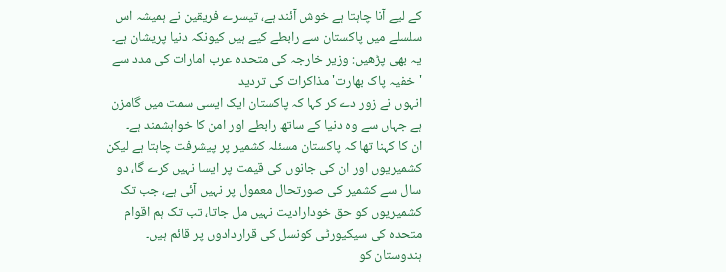کے لیے آنا چاہتا ہے خوش آئند ہے، تیسرے فریقین نے ہمیشہ اس سلسلے میں پاکستان سے رابطے کیے ہیں کیونکہ دنیا پریشان ہے۔
یہ بھی پڑھیں: وزیر خارجہ کی متحدہ عرب امارات کی مدد سے 'خفیہ پاک بھارت' مذاکرات کی تردید
انہوں نے زور دے کر کہا کہ پاکستان ایک ایسی سمت میں گامزن ہے جہاں سے وہ دنیا کے ساتھ رابطے اور امن کا خواہشمند ہے۔
ان کا کہنا تھا کہ پاکستان مسئلہ کشمیر پر پیشرفت چاہتا ہے لیکن کشمیریوں اور ان کی جانوں کی قیمت پر ایسا نہیں کرے گا، دو سال سے کشمیر کی صورتحال معمول پر نہیں آئی ہے، جب تک کشمیریوں کو حق خودارادیت نہیں مل جاتا، تب تک ہم اقوام متحدہ کی سیکیورٹی کونسل کی قراردادوں پر قائم ہیں۔
ہندوستان کو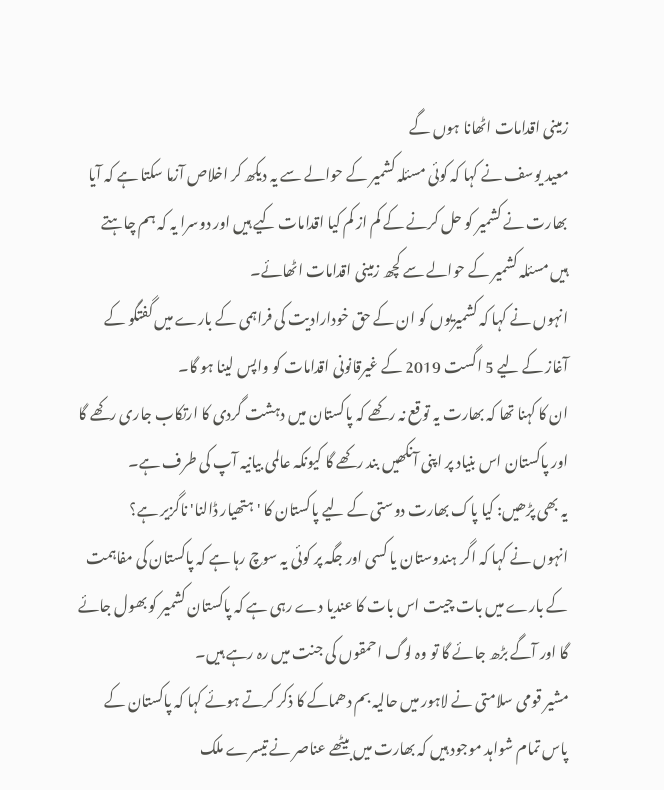زمینی اقدامات اٹھانا ہوں گے
معید یوسف نے کہا کہ کوئی مسئلہ کشمیر کے حوالے سے یہ دیکھ کر اخلاص آزما سکتا ہے کہ آیا بھارت نے کشمیر کو حل کرنے کے کم از کم کیا اقدامات کیے ہیں اور دوسرا یہ کہ ہم چاہتے ہیں مسئلہ کشمیر کے حوالے سے کچھ زمینی اقدامات اٹھائے۔
انہوں نے کہا کہ کشمیریوں کو ان کے حق خودارادیت کی فراہمی کے بارے میں گفتگو کے آغاز کے لیے 5 اگست 2019 کے غیرقانونی اقدامات کو واپس لینا ہو گا۔
ان کا کہنا تھا کہ بھارت یہ توقع نہ رکھے کہ پاکستان میں دہشت گردی کا ارتکاب جاری رکھے گا اور پاکستان اس بنیاد پر اپنی آنکھیں بند رکھے گا کیونکہ عالمی بیانیہ آپ کی طرف ہے۔
یہ بھی پڑھیں: کیا پاک بھارت دوستی کے لیے پاکستان کا 'ہتھیار ڈالنا' ناگزیر ہے؟
انہوں نے کہا کہ اگر ہندوستان یا کسی اور جگہ پر کوئی یہ سوچ رہا ہے کہ پاکستان کی مفاہمت کے بارے میں بات چیت اس بات کا عندیا دے رہی ہے کہ پاکستان کشمیر کو بھول جائے گا اور آگے بڑھ جائے گا تو وہ لوگ احمقوں کی جنت میں رہ رہے ہیں۔
مشیر قومی سلامتی نے لاہور میں حالیہ بم دھماکے کا ذکر کرتے ہوئے کہا کہ پاکستان کے پاس تمام شواہد موجود ہیں کہ بھارت میں بیٹھے عناصر نے تیسرے ملک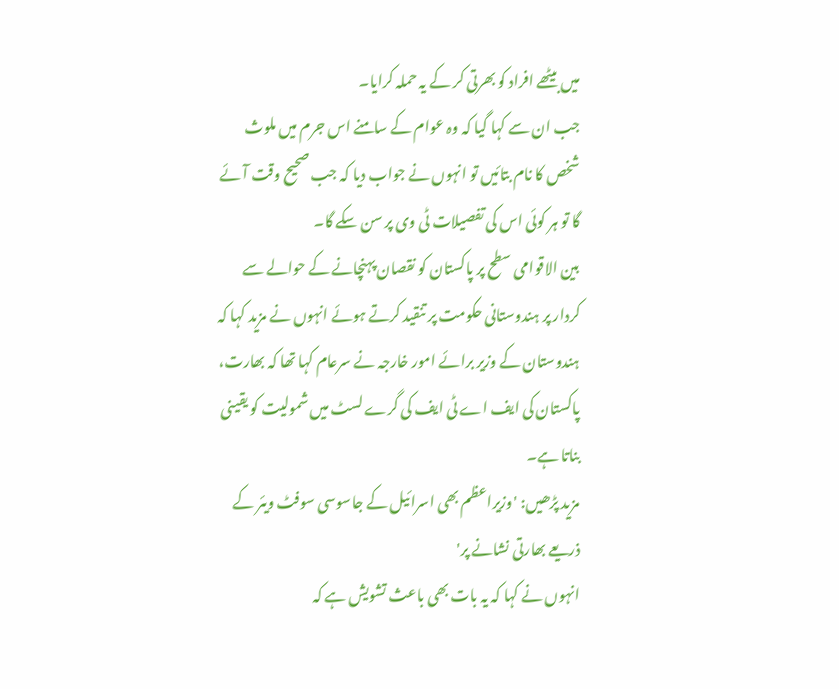میں بیٹھے افراد کو بھرتی کر کے یہ حملہ کرایا۔
جب ان سے کہا گیا کہ وہ عوام کے سامنے اس جرم میں ملوث شخص کا نام بتائیں تو انہوں نے جواب دیا کہ جب صحیح وقت آئے گا تو ہر کوئی اس کی تفصیلات ٹی وی پر سن سکے گا۔
بین الاقوامی سطح پر پاکستان کو نقصان پہنچانے کے حوالے سے کردار پر ہندوستانی حکومت پر تنقید کرتے ہوئے انہوں نے مزید کہا کہ ہندوستان کے وزیر برائے امور خارجہ نے سرعام کہا تھا کہ بھارت، پاکستان کی ایف اے ٹی ایف کی گرے لسٹ میں شمولیت کو یقینی بناتا ہے۔
مزید پڑھیں: 'وزیراعظم بھی اسرائیل کے جاسوسی سوفٹ ویئر کے ذریعے بھارتی نشانے پر'
انہوں نے کہا کہ یہ بات بھی باعث تشویش ہے کہ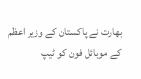بھارت نے پاکستان کے وزیر اعظم کے موبائل فون کو ٹیپ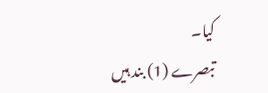کیا۔
تبصرے (1) بند ہیں